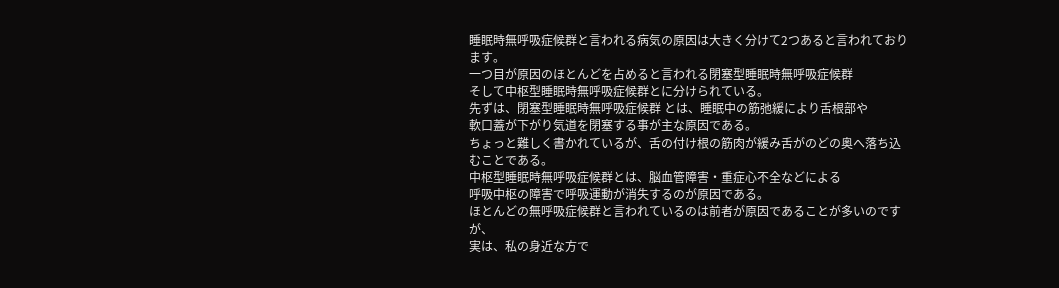睡眠時無呼吸症候群と言われる病気の原因は大きく分けて2つあると言われております。
一つ目が原因のほとんどを占めると言われる閉塞型睡眠時無呼吸症候群
そして中枢型睡眠時無呼吸症候群とに分けられている。
先ずは、閉塞型睡眠時無呼吸症候群 とは、睡眠中の筋弛緩により舌根部や
軟口蓋が下がり気道を閉塞する事が主な原因である。
ちょっと難しく書かれているが、舌の付け根の筋肉が緩み舌がのどの奥へ落ち込むことである。
中枢型睡眠時無呼吸症候群とは、脳血管障害・重症心不全などによる
呼吸中枢の障害で呼吸運動が消失するのが原因である。
ほとんどの無呼吸症候群と言われているのは前者が原因であることが多いのですが、
実は、私の身近な方で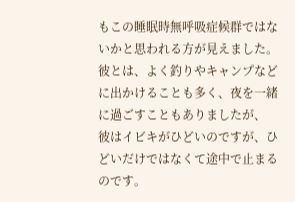もこの睡眠時無呼吸症候群ではないかと思われる方が見えました。
彼とは、よく釣りやキャンプなどに出かけることも多く、夜を一緒に過ごすこともありましたが、
彼はイビキがひどいのですが、ひどいだけではなくて途中で止まるのです。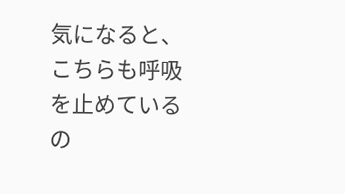気になると、こちらも呼吸を止めているの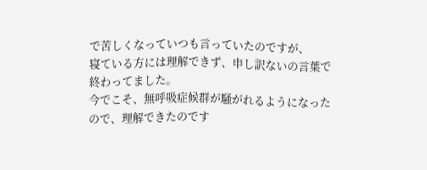で苦しくなっていつも言っていたのですが、
寝ている方には理解できず、申し訳ないの言葉で終わってました。
今でこそ、無呼吸症候群が騒がれるようになったので、理解できたのです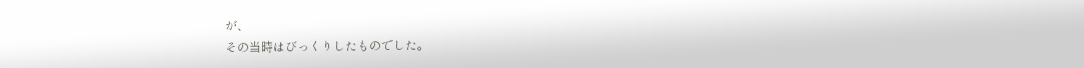が、
その当時はびっくりしたものでした。